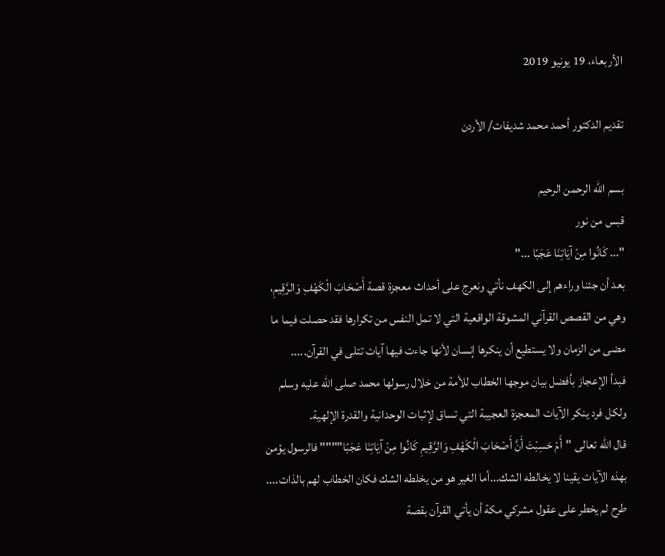الأربعاء، 19 يونيو 2019

تقديم الدكتور أحمد محمد شديفات/ الأردن

بسم الله الرحمن الرحيم
قبس من نور
"... كَانُوا مِنْ آيَاتِنَا عَجَبًا ..."
بعد أن جئنا وراءهم إلى الكهف نأتي ونعرج على أحداث معجزة قصة أَصْحَابَ الْكَهْفِ وَالرَّقِيمِ، وهي من القصص القرآني المشوقة الواقعية التي لا تمل النفس من تكرارها فقد حصلت فيما ما مضى من الزمان ولا يستطيع أن ينكرها إنسان لأنها جاءت فيها آيات تتلى في القرآن.....
فبدأ الإعجاز بأفضل بيان موجها الخطاب للأمة من خلال رسولها محمد صلى الله عليه وسلم ولكل فرد ينكر الآيات المعجزة العجيبة التي تساق لإثبات الوحدانية والقدرة الإلهية.
قال الله تعالى "أَمْ حَسِبْتَ أَنَّ أَصْحَابَ الْكَهْفِ وَالرَّقِيمِ كَانُوا مِنْ آيَاتِنَا عَجَبًا"""" فالرسول يؤمن بهذه الآيات يقينا لا يخالطه الشك...أما الغير هو من يخلطه الشك فكان الخطاب لهم بالذات....
طرح لم يخطر على عقول مشركي مكة أن يأتي القرآن بقصة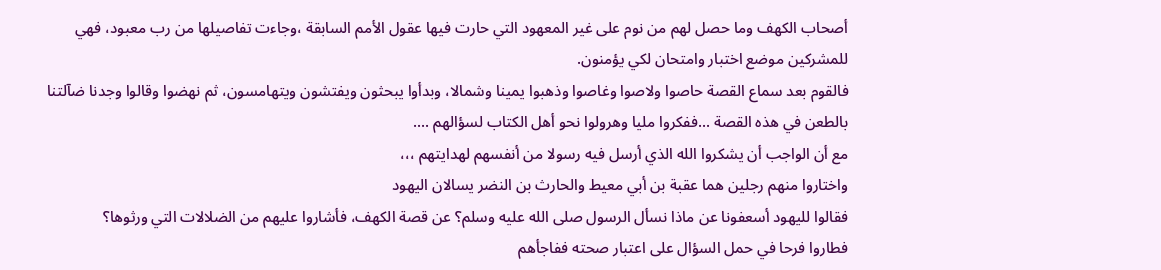أصحاب الكهف وما حصل لهم من نوم على غير المعهود التي حارت فيها عقول الأمم السابقة ،وجاءت تفاصيلها من رب معبود، فهي للمشركين موضع اختبار وامتحان لكي يؤمنون.
فالقوم بعد سماع القصة حاصوا ولاصوا وغاصوا وذهبوا يمينا وشمالا، وبدأوا يبحثون ويفتشون ويتهامسون، ثم نهضوا وقالوا وجدنا ضآلتنا بالطعن في هذه القصة ...ففكروا مليا وهرولوا نحو أهل الكتاب لسؤالهم ....
مع أن الواجب أن يشكروا الله الذي أرسل فيه رسولا من أنفسهم لهدايتهم ،،،
واختاروا منهم رجلين هما عقبة بن أبي معيط والحارث بن النضر يسالان اليهود
فقالوا لليهود أسعفونا عن ماذا نسأل الرسول صلى الله عليه وسلم؟ عن قصة الكهف، فأشاروا عليهم من الضلالات التي ورثوها؟
فطاروا فرحا في حمل السؤال على اعتبار صحته ففاجأهم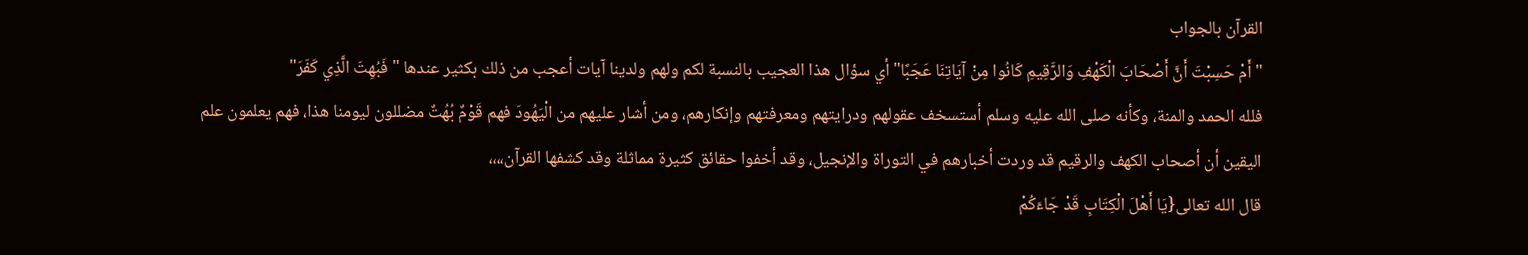القرآن بالجواب
"أَمْ حَسِبْتَ أَنَّ أَصْحَابَ الْكَهْفِ وَالرَّقِيمِ كَانُوا مِنْ آيَاتِنَا عَجَبًا" أي سؤال هذا العجيب بالنسبة لكم ولهم ولدينا آيات أعجب من ذلك بكثير عندها "فَبُهِتَ الَّذِي كَفَرَ"
فلله الحمد والمنة، وكأنه صلى الله عليه وسلم أستسخف عقولهم ودرايتهم ومعرفتهم وإنكارهم، ومن أشار عليهم من الْيَهُودَ فهم قَوْمٌ بُهُتٌ مضللون ليومنا هذا، فهم يعلمون علم اليقين أن أصحاب الكهف والرقيم قد وردت أخبارهم في التوراة والإنجيل، وقد أخفوا حقائق كثيرة مماثلة وقد كشفها القرآن،،،،
قال الله تعالى{يَا أَهْلَ الْكِتَابِ قَدْ جَاءَكُمْ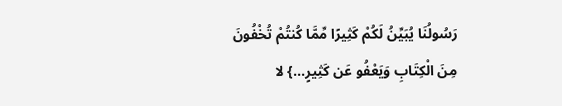رَسُولُنَا يُبَيِّنُ لَكُمْ كَثِيرًا مِّمَّا كُنتُمْ تُخْفُونَ مِنَ الْكِتَابِ وَيَعْفُو عَن كَثِيرٍ...} لا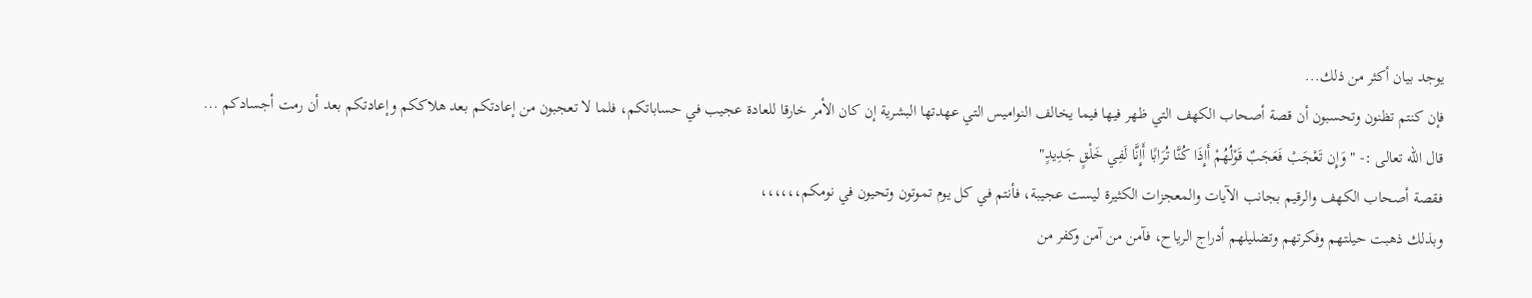يوجد بيان أكثر من ذلك...
فإن كنتم تظنون وتحسبون أن قصة أصحاب الكهف التي ظهر فيها فيما يخالف النواميس التي عهدتها البشرية إن كان الأمر خارقا للعادة عجيب في حساباتكم، فلما لا تعجبون من إعادتكم بعد هلاككم وإعادتكم بعد أن رمت أجسادكم ...
قال الله تعالى :- " وَإِن تَعْجَبْ فَعَجَبٌ قَوْلُهُمْ أَإِذَا كُنَّا تُرَابًا أَإِنَّا لَفِي خَلْقٍ جَدِيدٍ"
فقصة أصحاب الكهف والرقيم بجانب الآيات والمعجزات الكثيرة ليست عجيبة، فأنتم في كل يوم تموتون وتحيون في نومكم،،،،،،
وبذلك ذهبت حيلتهم وفكرتهم وتضليلهم أدراج الرياح، فآمن من آمن وكفر من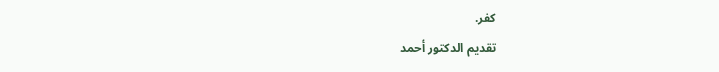كفر.
تقديم الدكتور أحمد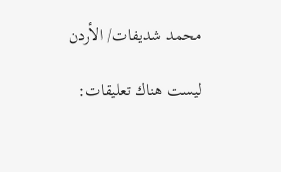محمد شديفات/ الأردن

ليست هناك تعليقات: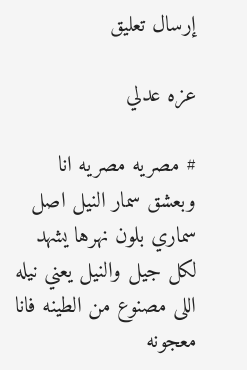إرسال تعليق

عزه عدلي

# مصريه مصريه انا وبعشق سمار النيل اصل سماري بلون نهرها يشهد لكل جيل والنيل يعني نيله اللى مصنوع من الطينه فانا معجونه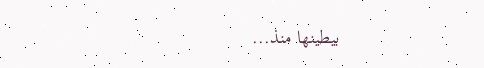بيطينها منذ...